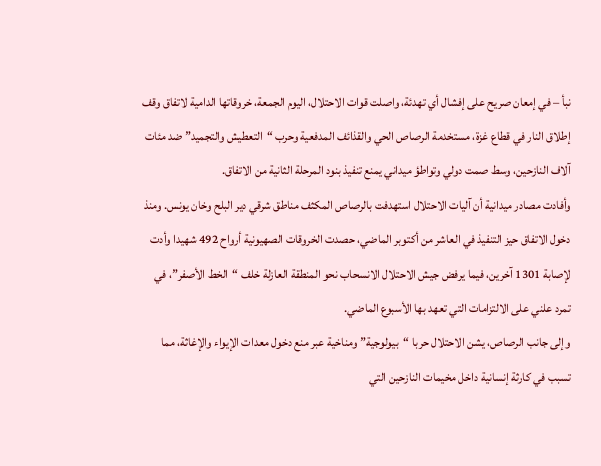نبأ – في إمعان صريح على إفشال أي تهدئة، واصلت قوات الاحتلال، اليوم الجمعة، خروقاتها الدامية لاتفاق وقف إطلاق النار في قطاع غزة، مستخدمة الرصاص الحي والقذائف المدفعية وحرب “التعطيش والتجميد” ضد مئات آلاف النازحين، وسط صمت دولي وتواطؤ ميداني يمنع تنفيذ بنود المرحلة الثانية من الاتفاق.
وأفادت مصادر ميدانية أن آليات الاحتلال استهدفت بالرصاص المكثف مناطق شرقي دير البلح وخان يونس. ومنذ دخول الاتفاق حيز التنفيذ في العاشر من أكتوبر الماضي، حصدت الخروقات الصهيونية أرواح 492 شهيدا وأدت لإصابة 1301 آخرين، فيما يرفض جيش الاحتلال الانسحاب نحو المنطقة العازلة خلف “الخط الأصفر”، في تمرد علني على الالتزامات التي تعهد بها الأسبوع الماضي.
وإلى جانب الرصاص، يشن الاحتلال حربا “بيولوجية” ومناخية عبر منع دخول معدات الإيواء والإغاثة، مما تسبب في كارثة إنسانية داخل مخيمات النازحين التي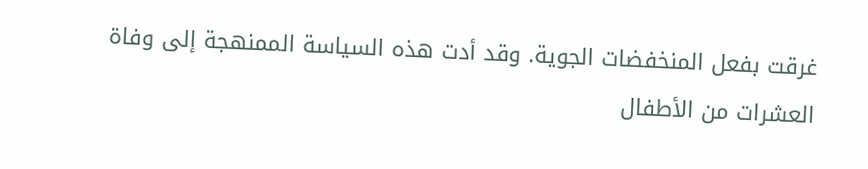غرقت بفعل المنخفضات الجوية. وقد أدت هذه السياسة الممنهجة إلى وفاة العشرات من الأطفال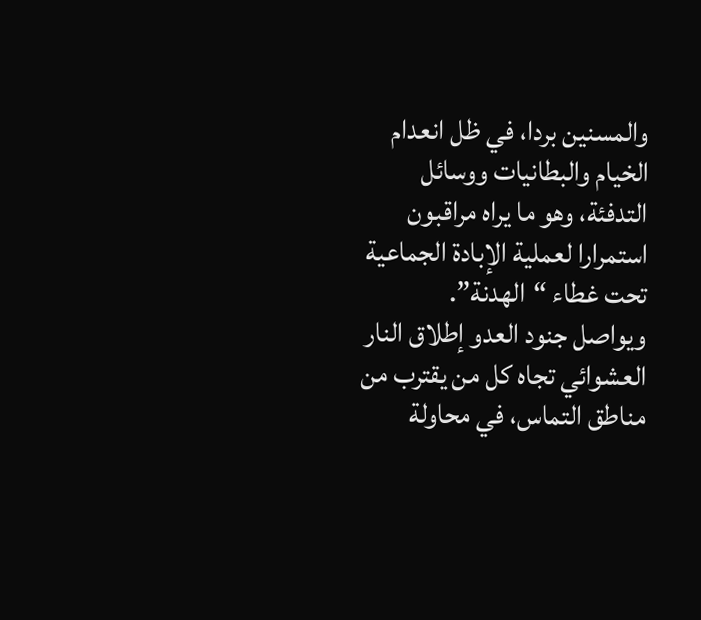والمسنين بردا، في ظل انعدام الخيام والبطانيات ووسائل التدفئة، وهو ما يراه مراقبون استمرارا لعملية الإبادة الجماعية تحت غطاء “الهدنة”.
ويواصل جنود العدو إطلاق النار العشوائي تجاه كل من يقترب من مناطق التماس، في محاولة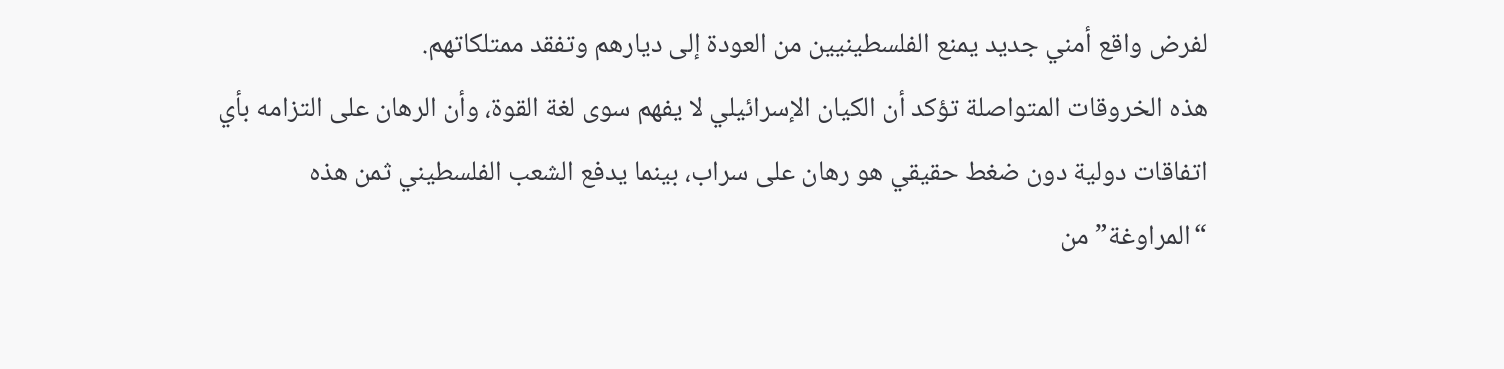لفرض واقع أمني جديد يمنع الفلسطينيين من العودة إلى ديارهم وتفقد ممتلكاتهم.
هذه الخروقات المتواصلة تؤكد أن الكيان الإسرائيلي لا يفهم سوى لغة القوة، وأن الرهان على التزامه بأي اتفاقات دولية دون ضغط حقيقي هو رهان على سراب، بينما يدفع الشعب الفلسطيني ثمن هذه “المراوغة” من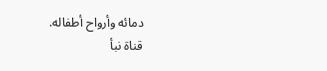دمائه وأرواح أطفاله.
قناة نبأ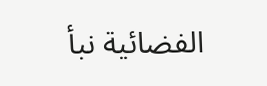الفضائية نبأ